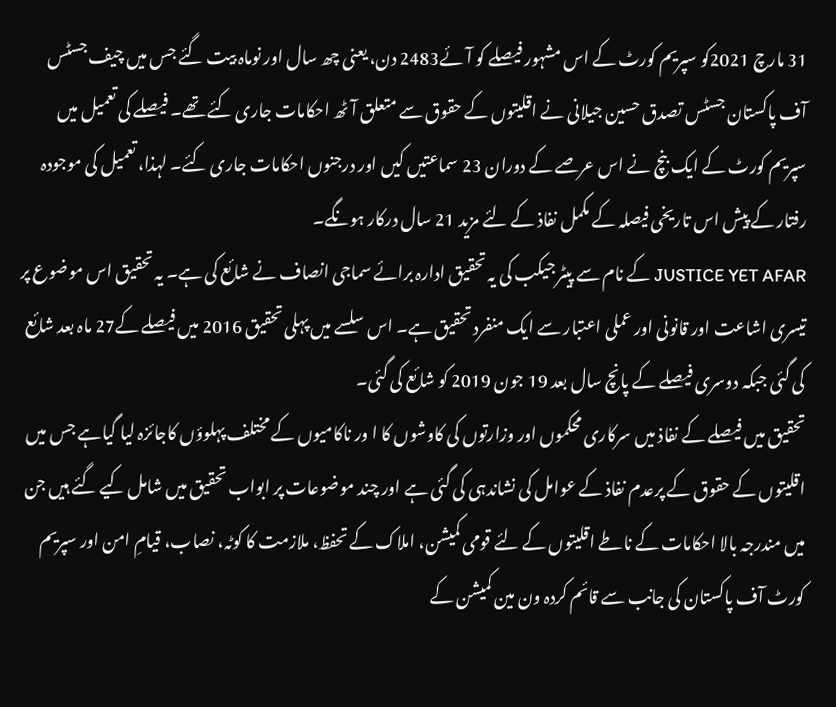31 مارچ 2021کو سپریم کورٹ کے اس مشہور فیصلے کو آئے2483 دن، یعنی چھ سال اور نوماہ بیت گئے جس میں چیف جسٹس آف پاکستان جسٹس تصدق حسین جیلانی نے اقلیتوں کے حقوق سے متعلق آٹھ احکامات جاری کئے تھے۔ فیصلے کی تعمیل میں سپریم کورٹ کے ایک بنچ نے اس عرصے کے دوران 23 سماعتیں کیں اور درجنوں احکامات جاری کئے۔ لہذا، تعمیل کی موجودہ رفتار کے پیش اس تاریخی فیصلہ کے مکمل نفاذ کے لئے مزید 21 سال درکار ہونگے۔
JUSTICE YET AFAR کے نام سے پیٹر جیکب کی یہ تحقیق ادارہ برائے سماجی انصاف نے شائع کی ہے۔ یہ تحقیق اس موضوع پر تیسری اشاعت اور قانونی اور عملی اعتبار سے ایک منفرد تحقیق ہے۔ اس سلسے میں پہلی تحقیق 2016 میں فیصلے کے27 ماہ بعد شائع کی گئی جبکہ دوسری فیصلے کے پانچ سال بعد 19 جون 2019 کو شائع کی گئی۔
تحقیق میں فیصلے کے نفاذ میں سرکاری محکموں اور وزارتوں کی کاوشوں کا ا ور ناکامیوں کے مختلف پہلوؤں کاجائزہ لیا گیاہے جس میں اقلیتوں کے حقوق کے پرعدم نفاذ کے عوامل کی نشاندہی کی گئی ہے اور چند موضوعات پر ابواب تحقیق میں شامل کیے گئے ہیں جن میں مندرجہ بالا احکامات کے ناطے اقلیتوں کے لئے قومی کمیشن، املاک کے تحفظ، ملازمت کا کوٹہ، نصاب، قیامِ امن اور سپریم کورٹ آف پاکستان کی جانب سے قائم کردہ ون مین کمیشن کے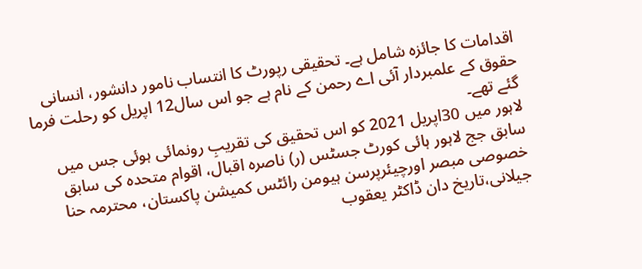اقدامات کا جائزہ شامل ہے۔ تحقیقی رپورٹ کا انتساب نامور دانشور، انسانی حقوق کے علمبردار آئی اے رحمن کے نام ہے جو اس سال12 اپریل کو رحلت فرما گئے تھے۔
لاہور میں 30اپریل 2021 کو اس تحقیق کی تقریبِ رونمائی ہوئی جس میں سابق جج لاہور ہائی کورٹ جسٹس (ر) ناصرہ اقبال، اقوام متحدہ کی سابق خصوصی مبصر اورچیئرپرسن ہیومن رائٹس کمیشن پاکستان، محترمہ حنا جیلانی،تاریخ دان ڈاکٹر یعقوب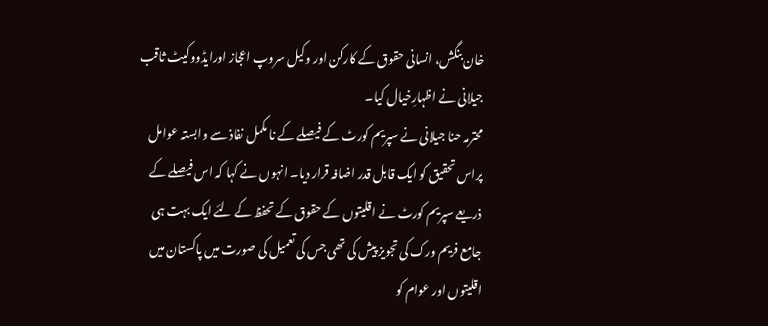خان بنگش، انسانی حقوق کے کارکن اور وکیل سروپ اعجاز اورایڈووکیٹ ثاقب جیلانی نے اظہارِخیال کیا۔
محترمہ حنا جیلانی نے سپریم کورٹ کے فیصلے کے نا مکمل نفاذ سے وابستہ عوامل پراس تحقیق کو ایک قابل قدر اضافہ قرار دیا۔ انہوں نے کہا کہ اس فیصلے کے ذریعے سپریم کورٹ نے اقلیتوں کے حقوق کے تحفظ کے لئے ایک بہت ہی جامع فریم ورک کی تجویز پیش کی تھی جس کی تعمیل کی صورت میں پاکستان میں اقلیتوں اور عوام کو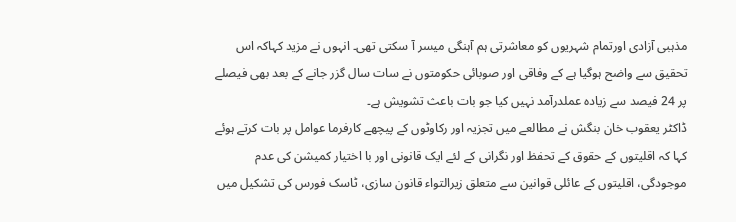مذہبی آزادی اورتمام شہریوں کو معاشرتی ہم آہنگی میسر آ سکتی تھی۔ انہوں نے مزید کہاکہ اس تحقیق سے واضح ہوگیا ہے کے وفاقی اور صوبائی حکومتوں نے سات سال گزر جانے کے بعد بھی فیصلے پر 24 فیصد سے زیادہ عملدرآمد نہیں کیا جو بات باعث تشویش ہے۔
ڈاکٹر یعقوب خان بنگش نے مطالعے میں تجزیہ اور رکاوٹوں کے پیچھے کارفرما عوامل پر بات کرتے ہوئے کہا کہ اقلیتوں کے حقوق کے تحفظ اور نگرانی کے لئے ایک قانونی اور با اختیار کمیشن کی عدم موجودگی، اقلیتوں کے عائلی قوانین سے متعلق زیرالتواء قانون سازی، ٹاسک فورس کی تشکیل میں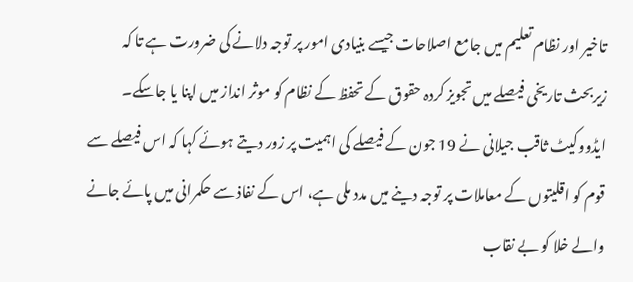تاخیر اور نظام تعلیم میں جامع اصلاحات جیسے بنیادی امور پر توجہ دلانے کی ضرورت ہے تا کہ زیربحث تاریخی فیصلے میں تجویز کردہ حقوق کے تحفظ کے نظام کو موثر انداز میں اپنا یا جاسکے۔
ایڈووکیٹ ثاقب جیلانی نے 19 جون کے فیصلے کی اہمیت پر زور دیتے ہوئے کہا کہ اس فیصلے سے قوم کو اقلیتوں کے معاملات پر توجہ دینے میں مدد ملی ہے، اس کے نفاذ سے حکمرانی میں پائے جانے والے خلا کو بے نقاب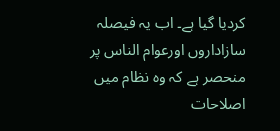کردیا گیا ہے۔ اب یہ فیصلہ سازاداروں اورعوام الناس پر منحصر ہے کہ وہ نظام میں اصلاحات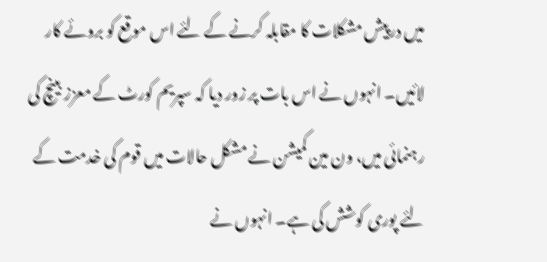میں درپیش مشکلات کا مقابلہ کرنے کے لئے اس موقع کو بروئے کار لائیں۔ انہوں نے اس بات پر زور دیا کہ سپریم کورٹ کے معزز بینچ کی رہنمائی میں، ون مین کمیشن نے مشکل حالات میں قوم کی خدمت کے لئے پوری کوشش کی ہے۔ انہوں نے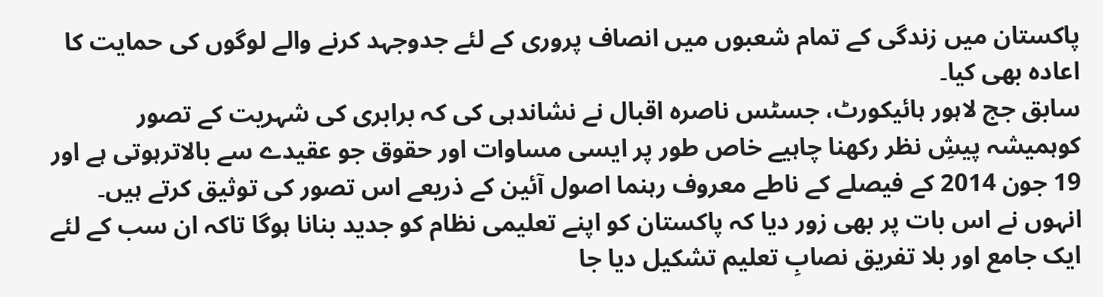پاکستان میں زندگی کے تمام شعبوں میں انصاف پروری کے لئے جدوجہد کرنے والے لوگوں کی حمایت کا اعادہ بھی کیا۔
سابق جج لاہور ہائیکورٹ، جسٹس ناصرہ اقبال نے نشاندہی کی کہ برابری کی شہریت کے تصور کوہمیشہ پیشِ نظر رکھنا چاہیے خاص طور پر ایسی مساوات اور حقوق جو عقیدے سے بالاترہوتی ہے اور 19 جون 2014 کے فیصلے کے ناطے معروف رہنما اصول آئین کے ذریعے اس تصور کی توثیق کرتے ہیں۔ انہوں نے اس بات پر بھی زور دیا کہ پاکستان کو اپنے تعلیمی نظام کو جدید بنانا ہوگا تاکہ ان سب کے لئے ایک جامع اور بلا تفریق نصابِ تعلیم تشکیل دیا جا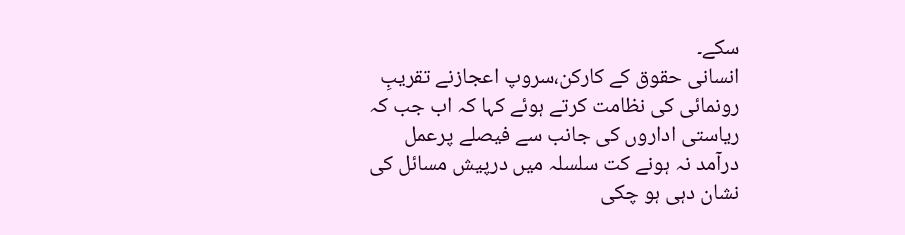سکے۔
انسانی حقوق کے کارکن،سروپ اعجازنے تقریبِ رونمائی کی نظامت کرتے ہوئے کہا کہ اب جب کہ ریاستی اداروں کی جانب سے فیصلے پرعمل درآمد نہ ہونے کت سلسلہ میں درپیش مسائل کی نشان دہی ہو چکی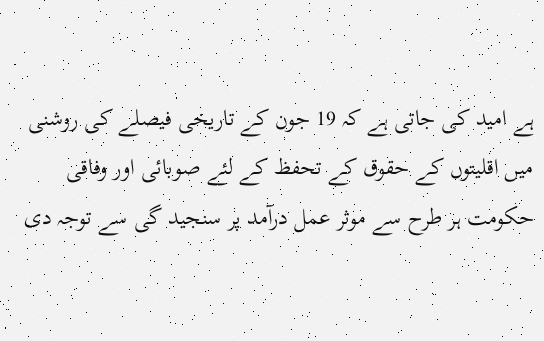ہے امید کی جاتی ہے کہ 19 جون کے تاریخی فیصلے کی روشنی میں اقلیتوں کے حقوق کے تحفظ کے لئے صوبائی اور وفاقی حکومت ہر طرح سے موثر عمل درآمد پر سنجید گی سے توجہ دی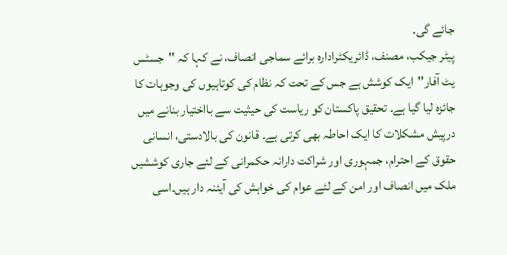جائے گی۔
پیٹر جیکب، مصنف، ڈائریکٹرادارہ برائے سماجی انصاف، نے کہا کہ ''جسٹس یٹ آفار''ایک کوشش ہے جس کے تحت کہ نظام کی کوتاہیوں کی وجوہات کا جائزہ لیا گیا ہے۔ تحقیق پاکستان کو ریاست کی حیثیت سے بااختیار بنانے میں درپیش مشکلات کا ایک احاطہ بھی کرتی ہے۔ قانون کی بالادستی، انسانی حقوق کے احترام، جمہوری اور شراکت دارانہ حکمرانی کے لئے جاری کوششیں ملک میں انصاف اور امن کے لئے عوام کی خواہش کی آیئنہ دار ہیں۔اسی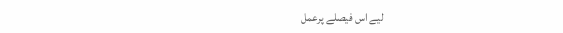لیے اس فیصلے پرعمل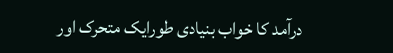درآمد کا خواب بنیادی طورایک متحرک اور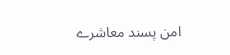امن پسند معاشرے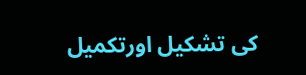کی تشکیل اورتکمیل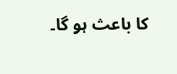کا باعث ہو گا۔